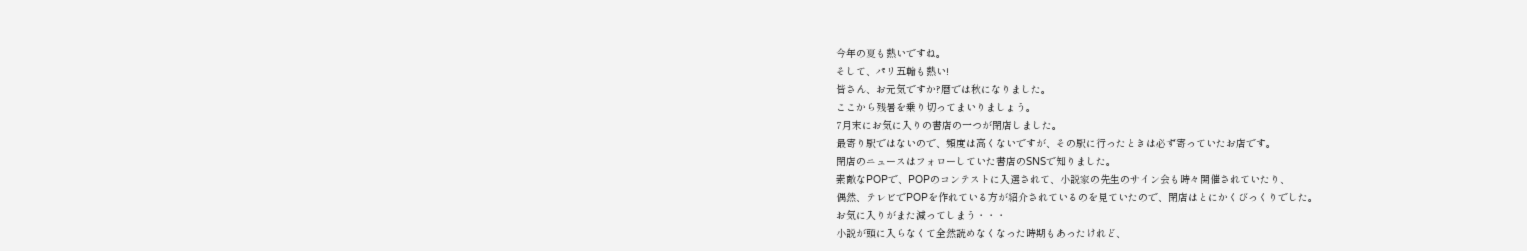今年の夏も熱いですね。
そして、パリ五輪も熱い!
皆さん、お元気ですか?暦では秋になりました。
ここから残暑を乗り切ってまいりましょう。
7月末にお気に入りの書店の一つが閉店しました。
最寄り駅ではないので、頻度は高くないですが、その駅に行ったときは必ず寄っていたお店です。
閉店のニュースはフォローしていた書店のSNSで知りました。
素敵なPOPで、POPのコンテストに入選されて、小説家の先生のサイン会も時々開催されていたり、
偶然、テレビでPOPを作れている方が紹介されているのを見ていたので、閉店はとにかくびっくりでした。
お気に入りがまた減ってしまう・・・
小説が頭に入らなくて全然読めなくなった時期もあったけれど、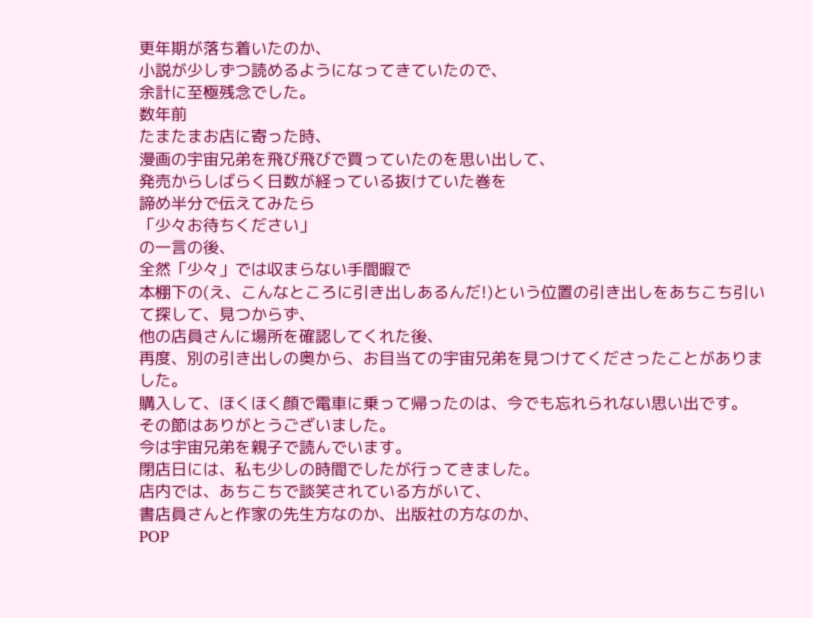更年期が落ち着いたのか、
小説が少しずつ読めるようになってきていたので、
余計に至極残念でした。
数年前
たまたまお店に寄った時、
漫画の宇宙兄弟を飛び飛びで買っていたのを思い出して、
発売からしばらく日数が経っている抜けていた巻を
諦め半分で伝えてみたら
「少々お待ちください」
の一言の後、
全然「少々」では収まらない手間暇で
本棚下の(え、こんなところに引き出しあるんだ!)という位置の引き出しをあちこち引いて探して、見つからず、
他の店員さんに場所を確認してくれた後、
再度、別の引き出しの奥から、お目当ての宇宙兄弟を見つけてくださったことがありました。
購入して、ほくほく顔で電車に乗って帰ったのは、今でも忘れられない思い出です。
その節はありがとうございました。
今は宇宙兄弟を親子で読んでいます。
閉店日には、私も少しの時間でしたが行ってきました。
店内では、あちこちで談笑されている方がいて、
書店員さんと作家の先生方なのか、出版社の方なのか、
POP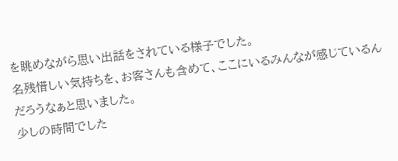を眺めながら思い出話をされている様子でした。
名残惜しい気持ちを、お客さんも含めて、ここにいるみんなが感じているんだろうなぁと思いました。
少しの時間でした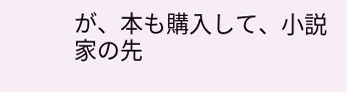が、本も購入して、小説家の先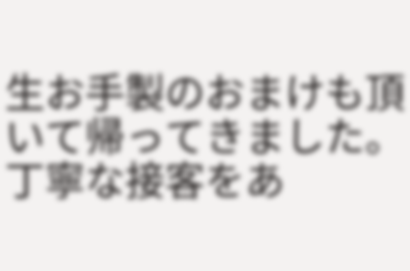生お手製のおまけも頂いて帰ってきました。
丁寧な接客をあ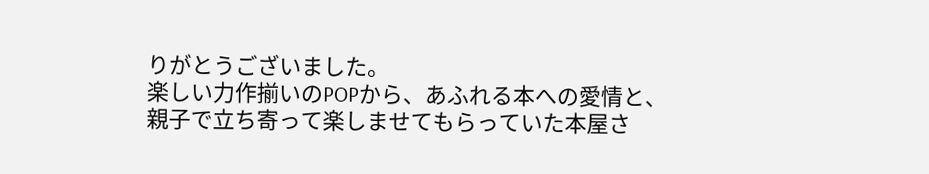りがとうございました。
楽しい力作揃いのPOPから、あふれる本への愛情と、
親子で立ち寄って楽しませてもらっていた本屋さ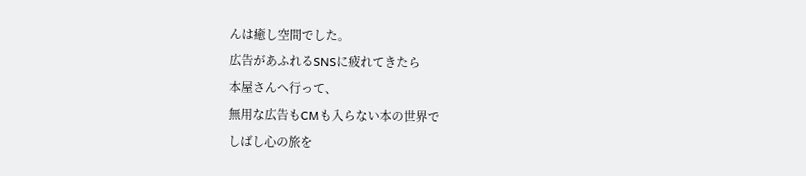んは癒し空間でした。
広告があふれるSNSに疲れてきたら
本屋さんへ行って、
無用な広告もCMも入らない本の世界で
しばし心の旅を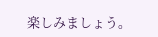楽しみましょう。